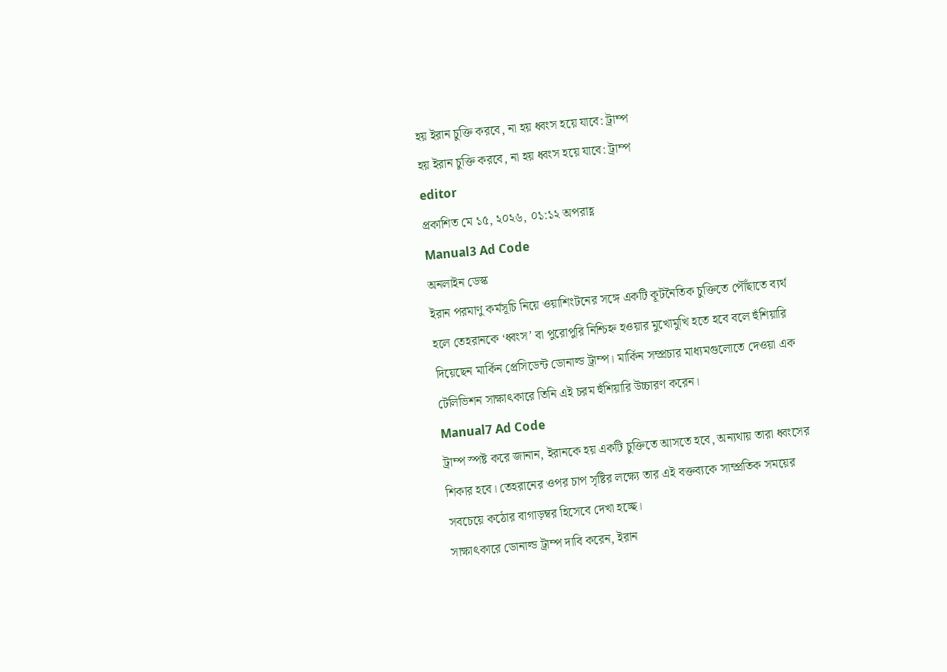হয় ইরান চুক্তি করবে, না হয় ধ্বংস হয়ে যাবে: ট্রাম্প
হয় ইরান চুক্তি করবে, না হয় ধ্বংস হয়ে যাবে: ট্রাম্প
editor
প্রকাশিত মে ১৫, ২০২৬, ০১:১২ অপরাহ্ণ
Manual3 Ad Code
অনলাইন ডেস্ক
ইরান পরমাণু কর্মসূচি নিয়ে ওয়াশিংটনের সঙ্গে একটি কূটনৈতিক চুক্তিতে পৌঁছাতে ব্যর্থ হলে তেহরানকে ‘ধ্বংস’ বা পুরোপুরি নিশ্চিহ্ন হওয়ার মুখোমুখি হতে হবে বলে হুঁশিয়ারি দিয়েছেন মার্কিন প্রেসিডেন্ট ডোনাল্ড ট্রাম্প। মার্কিন সম্প্রচার মাধ্যমগুলোতে দেওয়া এক টেলিভিশন সাক্ষাৎকারে তিনি এই চরম হুঁশিয়ারি উচ্চারণ করেন।
Manual7 Ad Code
ট্রাম্প স্পষ্ট করে জানান, ইরানকে হয় একটি চুক্তিতে আসতে হবে, অন্যথায় তারা ধ্বংসের শিকার হবে। তেহরানের ওপর চাপ সৃষ্টির লক্ষ্যে তার এই বক্তব্যকে সাম্প্রতিক সময়ের সবচেয়ে কঠোর বাগাড়ম্বর হিসেবে দেখা হচ্ছে।
সাক্ষাৎকারে ডোনাল্ড ট্রাম্প দাবি করেন, ইরান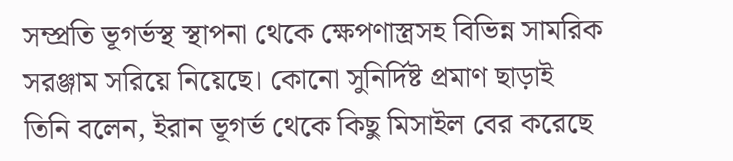সম্প্রতি ভূগর্ভস্থ স্থাপনা থেকে ক্ষেপণাস্ত্রসহ বিভিন্ন সামরিক সরঞ্জাম সরিয়ে নিয়েছে। কোনো সুনির্দিষ্ট প্রমাণ ছাড়াই তিনি বলেন, ইরান ভূগর্ভ থেকে কিছু মিসাইল বের করেছে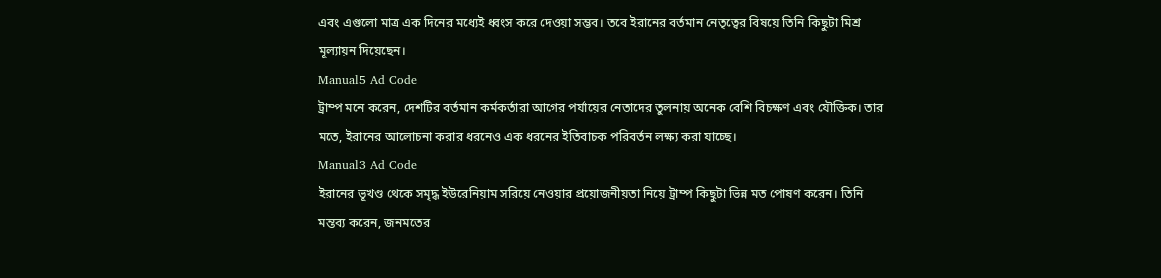এবং এগুলো মাত্র এক দিনের মধ্যেই ধ্বংস করে দেওয়া সম্ভব। তবে ইরানের বর্তমান নেতৃত্বের বিষয়ে তিনি কিছুটা মিশ্র মূল্যায়ন দিয়েছেন।
Manual5 Ad Code
ট্রাম্প মনে করেন, দেশটির বর্তমান কর্মকর্তারা আগের পর্যায়ের নেতাদের তুলনায় অনেক বেশি বিচক্ষণ এবং যৌক্তিক। তার মতে, ইরানের আলোচনা করার ধরনেও এক ধরনের ইতিবাচক পরিবর্তন লক্ষ্য করা যাচ্ছে।
Manual3 Ad Code
ইরানের ভূখণ্ড থেকে সমৃদ্ধ ইউরেনিয়াম সরিয়ে নেওয়ার প্রয়োজনীয়তা নিয়ে ট্রাম্প কিছুটা ভিন্ন মত পোষণ করেন। তিনি মন্তব্য করেন, জনমতের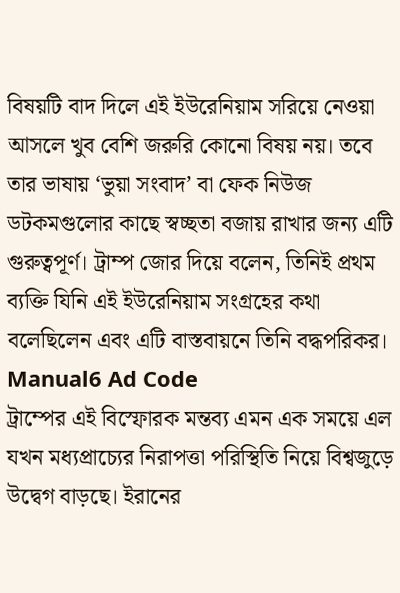বিষয়টি বাদ দিলে এই ইউরেনিয়াম সরিয়ে নেওয়া আসলে খুব বেশি জরুরি কোনো বিষয় নয়। তবে তার ভাষায় ‘ভুয়া সংবাদ’ বা ফেক নিউজ ডটকমগুলোর কাছে স্বচ্ছতা বজায় রাখার জন্য এটি গুরুত্বপূর্ণ। ট্রাম্প জোর দিয়ে বলেন, তিনিই প্রথম ব্যক্তি যিনি এই ইউরেনিয়াম সংগ্রহের কথা বলেছিলেন এবং এটি বাস্তবায়নে তিনি বদ্ধপরিকর।
Manual6 Ad Code
ট্রাম্পের এই বিস্ফোরক মন্তব্য এমন এক সময়ে এল যখন মধ্যপ্রাচ্যের নিরাপত্তা পরিস্থিতি নিয়ে বিশ্বজুড়ে উদ্বেগ বাড়ছে। ইরানের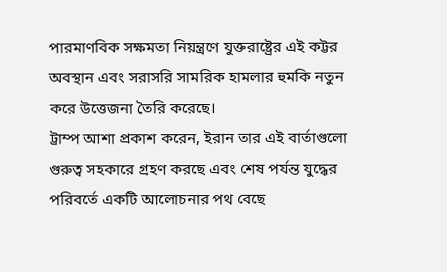পারমাণবিক সক্ষমতা নিয়ন্ত্রণে যুক্তরাষ্ট্রের এই কট্টর অবস্থান এবং সরাসরি সামরিক হামলার হুমকি নতুন করে উত্তেজনা তৈরি করেছে।
ট্রাম্প আশা প্রকাশ করেন, ইরান তার এই বার্তাগুলো গুরুত্ব সহকারে গ্রহণ করছে এবং শেষ পর্যন্ত যুদ্ধের পরিবর্তে একটি আলোচনার পথ বেছে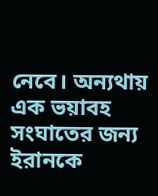নেবে। অন্যথায় এক ভয়াবহ সংঘাতের জন্য ইরানকে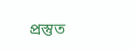প্রস্তুত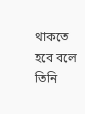থাকতে হবে বলে তিনি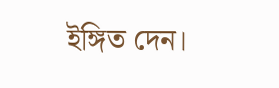ইঙ্গিত দেন।